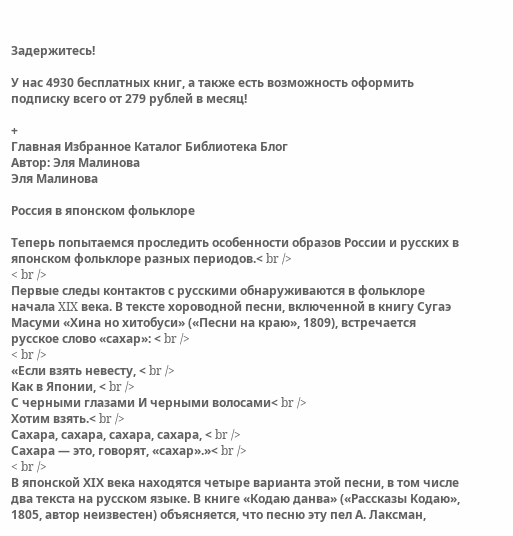Задержитесь!

У нас 4930 бесплатных книг, а также есть возможность оформить подписку всего от 279 рублей в месяц!

+
Главная Избранное Каталог Библиотека Блог
Автор: Эля Малинова
Эля Малинова

Россия в японском фольклоре

Теперь попытаемся проследить особенности образов России и русских в японском фольклоре разных периодов.< br />
< br />
Первые следы контактов с русскими обнаруживаются в фольклоре начала XIX века. В тексте хороводной песни, включенной в книгу Сугаэ Масуми «Хина но хитобуси» («Песни на краю», 1809), встречается русское слово «сахар»: < br />
< br />
«Если взять невесту, < br />
Как в Японии, < br />
С черными глазами И черными волосами< br />
Хотим взять.< br />
Сахара, сахара, сахара, сахара, < br />
Сахара — это, говорят, «сахар».»< br />
< br />
В японской ХIХ века находятся четыре варианта этой песни, в том числе два текста на русском языке. В книге «Кодаю данва» («Рассказы Кодаю», 1805, автор неизвестен) объясняется, что песню эту пел А. Лаксман,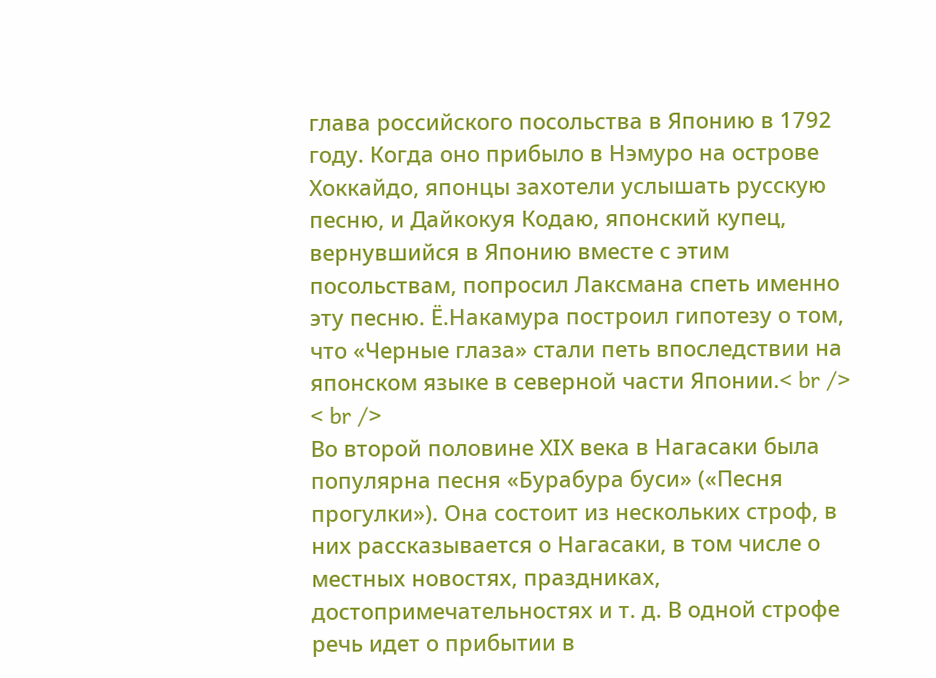глава российского посольства в Японию в 1792 году. Когда оно прибыло в Нэмуро на острове Хоккайдо, японцы захотели услышать русскую песню, и Дайкокуя Кодаю, японский купец, вернувшийся в Японию вместе с этим посольствам, попросил Лаксмана спеть именно эту песню. Ё.Накамура построил гипотезу о том, что «Черные глаза» стали петь впоследствии на японском языке в северной части Японии.< br />
< br />
Во второй половине ХIХ века в Нагасаки была популярна песня «Бурабура буси» («Песня прогулки»). Она состоит из нескольких строф, в них рассказывается о Нагасаки, в том числе о местных новостях, праздниках, достопримечательностях и т. д. В одной строфе речь идет о прибытии в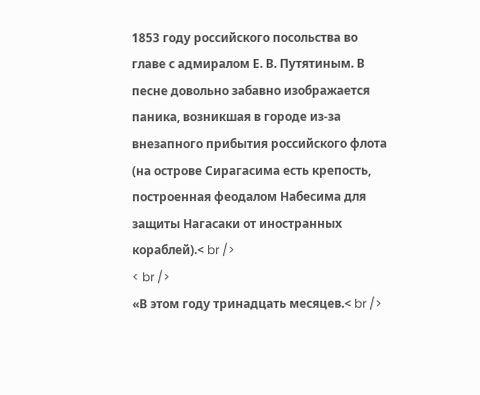1853 году российского посольства во главе с адмиралом Е. В. Путятиным. В песне довольно забавно изображается паника, возникшая в городе из-за внезапного прибытия российского флота (на острове Сирагасима есть крепость, построенная феодалом Набесима для защиты Нагасаки от иностранных кораблей).< br />
< br />
«В этом году тринадцать месяцев.< br />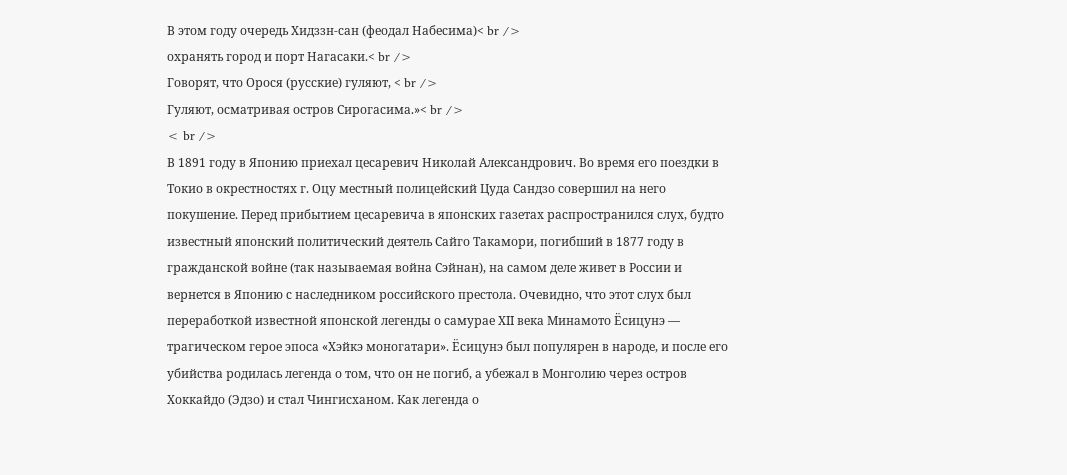В этом году очередь Хидззн-сан (феодал Набесима)< br />
охранять город и порт Нагасаки.< br />
Говорят, что Орося (русские) гуляют, < br />
Гуляют, осматривая остров Сирогасима.»< br />
< br />
В 1891 году в Японию приехал цесаревич Николай Александрович. Во время его поездки в Токио в окрестностях г. Оцу местный полицейский Цуда Сандзо совершил на него покушение. Перед прибытием цесаревича в японских газетах распространился слух, будто известный японский политический деятель Сайго Такамори, погибший в 1877 году в гражданской войне (так называемая война Сэйнан), на самом деле живет в России и вернется в Японию с наследником российского престола. Очевидно, что этот слух был переработкой известной японской легенды о самурае ХII века Минамото Ёсицунэ — трагическом герое эпоса «Хэйкэ моногатари». Ёсицунэ был популярен в народе, и после его убийства родилась легенда о том, что он не погиб, а убежал в Монголию через остров Хоккайдо (Эдзо) и стал Чингисханом. Как легенда о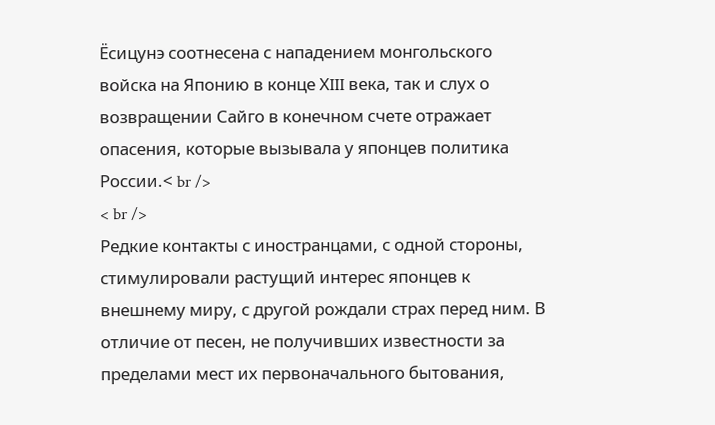Ёсицунэ соотнесена с нападением монгольского войска на Японию в конце ХIII века, так и слух о возвращении Сайго в конечном счете отражает опасения, которые вызывала у японцев политика России.< br />
< br />
Редкие контакты с иностранцами, с одной стороны, стимулировали растущий интерес японцев к внешнему миру, с другой рождали страх перед ним. В отличие от песен, не получивших известности за пределами мест их первоначального бытования,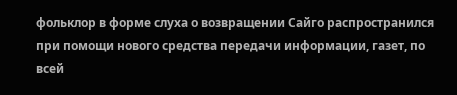фольклор в форме слуха о возвращении Сайго распространился при помощи нового средства передачи информации, газет, по всей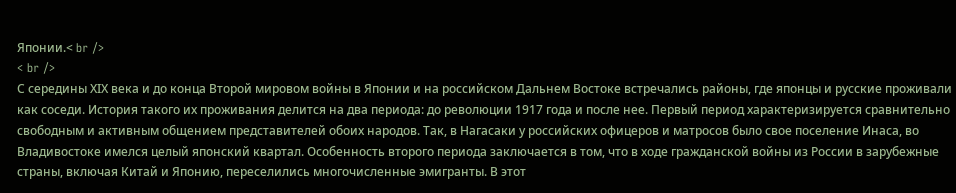Японии.< br />
< br />
С середины ХIХ века и до конца Второй мировом войны в Японии и на российском Дальнем Востоке встречались районы, где японцы и русские проживали как соседи. История такого их проживания делится на два периода: до революции 1917 года и после нее. Первый период характеризируется сравнительно свободным и активным общением представителей обоих народов. Так, в Нагасаки у российских офицеров и матросов было свое поселение Инаса, во Владивостоке имелся целый японский квартал. Особенность второго периода заключается в том, что в ходе гражданской войны из России в зарубежные страны, включая Китай и Японию, переселились многочисленные эмигранты. В этот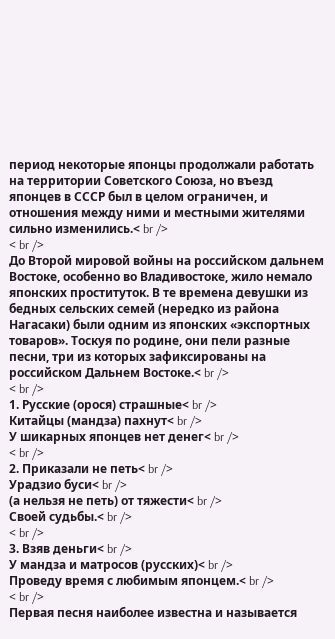период некоторые японцы продолжали работать на территории Советского Союза, но въезд японцев в СССР был в целом ограничен, и отношения между ними и местными жителями сильно изменились.< br />
< br />
До Второй мировой войны на российском дальнем Востоке, особенно во Владивостоке, жило немало японских проституток. В те времена девушки из бедных сельских семей (нередко из района Нагасаки) были одним из японских «экспортных товаров». Тоскуя по родине, они пели разные песни, три из которых зафиксированы на российском Дальнем Востоке.< br />
< br />
1. Русские (орося) страшные< br />
Китайцы (мандза) пахнут< br />
У шикарных японцев нет денег< br />
< br />
2. Приказали не петь< br />
Урадзио буси< br />
(а нельзя не петь) от тяжести< br />
Своей судьбы.< br />
< br />
3. Взяв деньги< br />
У мандза и матросов (русских)< br />
Проведу время с любимым японцем.< br />
< br />
Первая песня наиболее известна и называется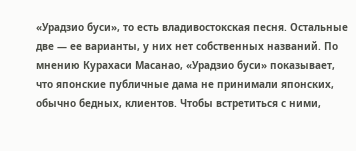«Урадзио буси», то есть владивостокская песня. Остальные две — ее варианты, у них нет собственных названий. По мнению Курахаси Масанао, «Урадзио буси» показывает, что японские публичные дама не принимали японских, обычно бедных, клиентов. Чтобы встретиться с ними,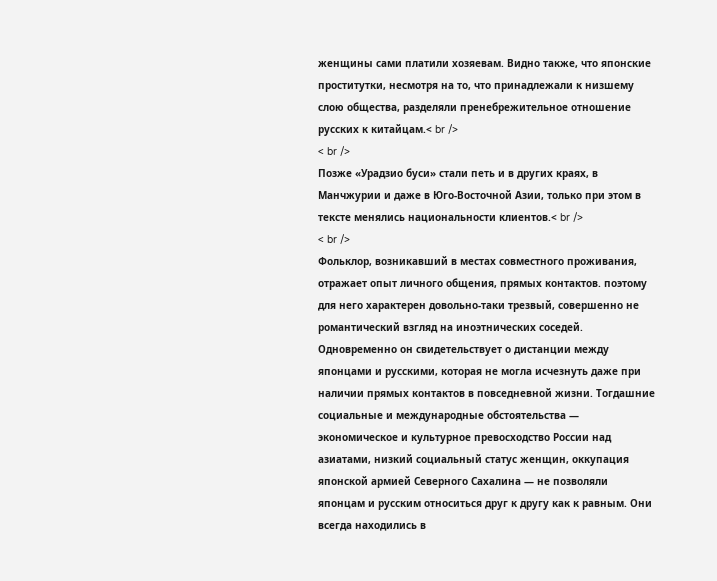женщины сами платили хозяевам. Видно также, что японские проститутки, несмотря на то, что принадлежали к низшему слою общества, разделяли пренебрежительное отношение русских к китайцам.< br />
< br />
Позже «Урадзио буси» стали петь и в других краях, в Манчжурии и даже в Юго-Восточной Азии, только при этом в тексте менялись национальности клиентов.< br />
< br />
Фольклор, возникавший в местах совместного проживания, отражает опыт личного общения, прямых контактов. поэтому для него характерен довольно-таки трезвый, совершенно не романтический взгляд на иноэтнических соседей. Одновременно он свидетельствует о дистанции между японцами и русскими, которая не могла исчезнуть даже при наличии прямых контактов в повседневной жизни. Тогдашние социальные и международные обстоятельства — экономическое и культурное превосходство России над азиатами, низкий социальный статус женщин, оккупация японской армией Северного Сахалина — не позволяли японцам и русским относиться друг к другу как к равным. Они всегда находились в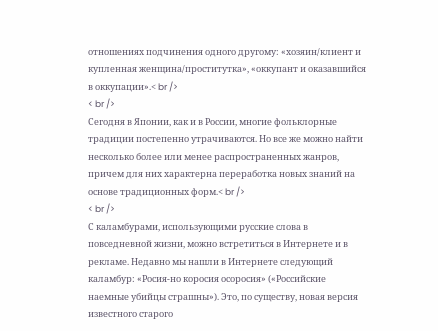отношениях подчинения одного другому: «хозяин/клиент и купленная женщина/проститутка», «оккупант и оказавшийся в оккупации».< br />
< br />
Сегодня в Японии, как и в России, многие фольклорные традиции постепенно утрачиваются. Но все же можно найти несколько более или менее распространенных жанров, причем для них характерна переработка новых знаний на основе традиционных форм.< br />
< br />
С каламбурами, использующими русские слова в повседневной жизни, можно встретиться в Интернете и в рекламе. Недавно мы нашли в Интернете следующий каламбур: «Росия-но коросия осоросия» («Российские наемные убийцы страшны»). Это, по существу, новая версия известного старого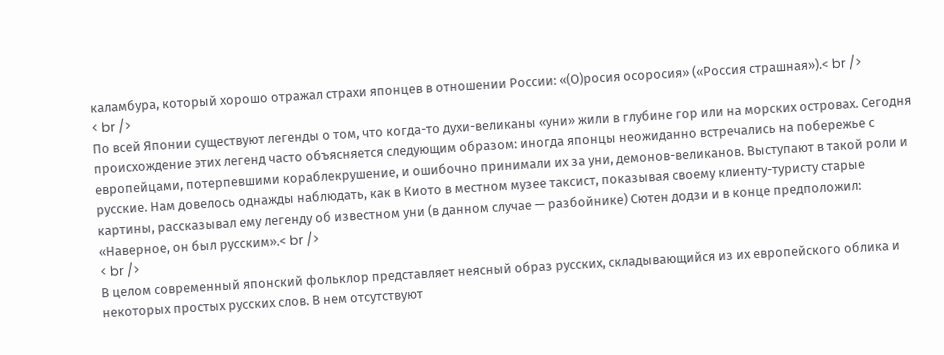каламбура, который хорошо отражал страхи японцев в отношении России: «(О)росия осоросия» («Россия страшная»).< br />
< br />
По всей Японии существуют легенды о том, что когда-то духи-великаны «уни» жили в глубине гор или на морских островах. Сегодня происхождение этих легенд часто объясняется следующим образом: иногда японцы неожиданно встречались на побережье с европейцами, потерпевшими кораблекрушение, и ошибочно принимали их за уни, демонов-великанов. Выступают в такой роли и русские. Нам довелось однажды наблюдать, как в Киото в местном музее таксист, показывая своему клиенту-туристу старые картины, рассказывал ему легенду об известном уни (в данном случае — разбойнике) Сютен додзи и в конце предположил: «Наверное, он был русским».< br />
< br />
В целом современный японский фольклор представляет неясный образ русских, складывающийся из их европейского облика и некоторых простых русских слов. В нем отсутствуют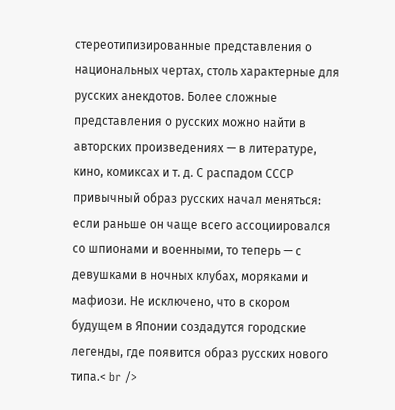стереотипизированные представления о национальных чертах, столь характерные для русских анекдотов. Более сложные представления о русских можно найти в авторских произведениях — в литературе, кино, комиксах и т. д. С распадом СССР привычный образ русских начал меняться: если раньше он чаще всего ассоциировался со шпионами и военными, то теперь — с девушками в ночных клубах, моряками и мафиози. Не исключено, что в скором будущем в Японии создадутся городские легенды, где появится образ русских нового типа.< br />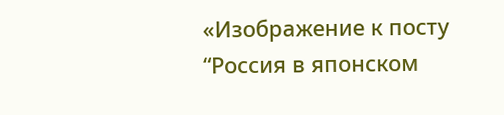«Изображение к посту “Россия в японском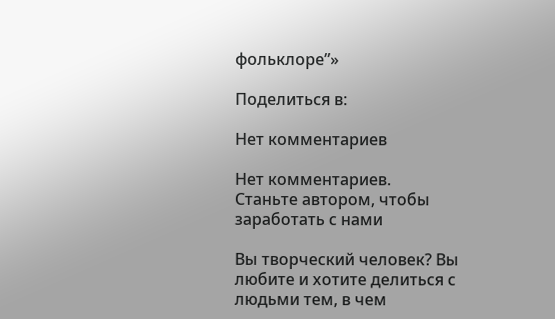фольклоре”»

Поделиться в:

Нет комментариев

Нет комментариев.
Станьте автором, чтобы заработать с нами

Вы творческий человек? Вы любите и хотите делиться с людьми тем, в чем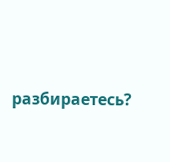разбираетесь?